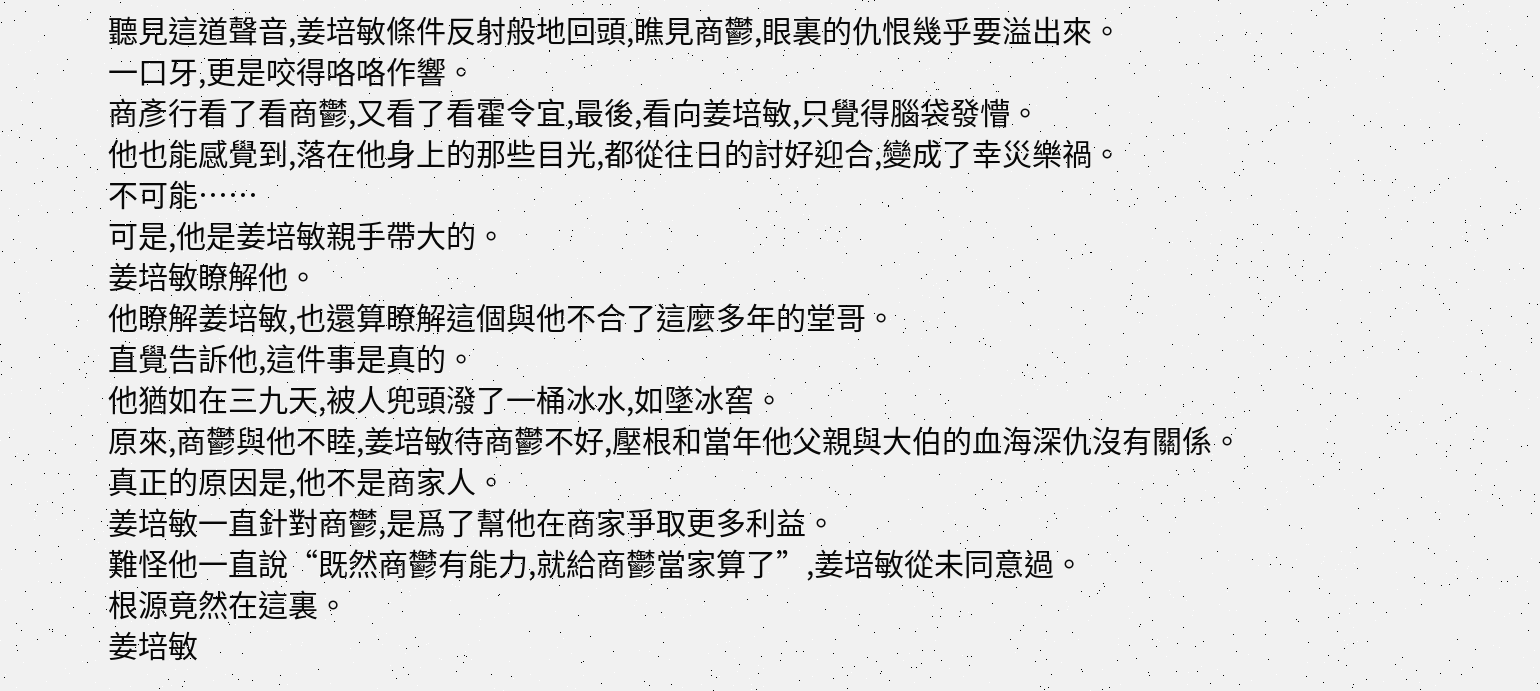聽見這道聲音,姜培敏條件反射般地回頭,瞧見商鬱,眼裏的仇恨幾乎要溢出來。
一口牙,更是咬得咯咯作響。
商彥行看了看商鬱,又看了看霍令宜,最後,看向姜培敏,只覺得腦袋發懵。
他也能感覺到,落在他身上的那些目光,都從往日的討好迎合,變成了幸災樂禍。
不可能……
可是,他是姜培敏親手帶大的。
姜培敏瞭解他。
他瞭解姜培敏,也還算瞭解這個與他不合了這麼多年的堂哥。
直覺告訴他,這件事是真的。
他猶如在三九天,被人兜頭潑了一桶冰水,如墜冰窖。
原來,商鬱與他不睦,姜培敏待商鬱不好,壓根和當年他父親與大伯的血海深仇沒有關係。
真正的原因是,他不是商家人。
姜培敏一直針對商鬱,是爲了幫他在商家爭取更多利益。
難怪他一直說“既然商鬱有能力,就給商鬱當家算了”,姜培敏從未同意過。
根源竟然在這裏。
姜培敏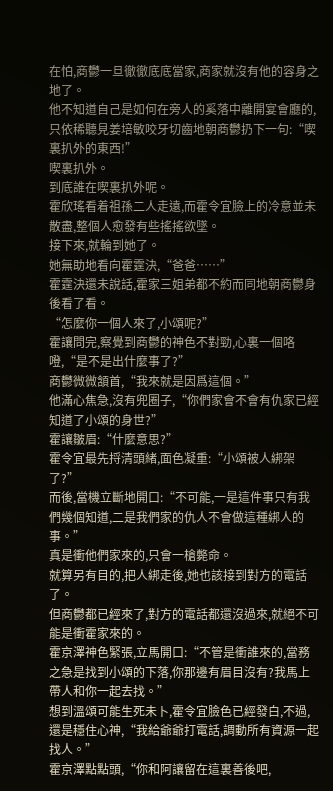在怕,商鬱一旦徹徹底底當家,商家就沒有他的容身之地了。
他不知道自己是如何在旁人的奚落中離開宴會廳的,只依稀聽見姜培敏咬牙切齒地朝商鬱扔下一句:“喫裏扒外的東西!”
喫裏扒外。
到底誰在喫裏扒外呢。
霍欣瑤看着祖孫二人走遠,而霍令宜臉上的冷意並未散盡,整個人愈發有些搖搖欲墜。
接下來,就輪到她了。
她無助地看向霍霆決,“爸爸……”
霍霆決還未說話,霍家三姐弟都不約而同地朝商鬱身後看了看。
“怎麼你一個人來了,小頌呢?”
霍讓問完,察覺到商鬱的神色不對勁,心裏一個咯噔,“是不是出什麼事了?”
商鬱微微頷首,“我來就是因爲這個。”
他滿心焦急,沒有兜圈子,“你們家會不會有仇家已經知道了小頌的身世?”
霍讓皺眉:“什麼意思?”
霍令宜最先捋清頭緒,面色凝重:“小頌被人綁架了?”
而後,當機立斷地開口:“不可能,一是這件事只有我們幾個知道,二是我們家的仇人不會做這種綁人的事。”
真是衝他們家來的,只會一槍斃命。
就算另有目的,把人綁走後,她也該接到對方的電話了。
但商鬱都已經來了,對方的電話都還沒過來,就絕不可能是衝霍家來的。
霍京澤神色緊張,立馬開口:“不管是衝誰來的,當務之急是找到小頌的下落,你那邊有眉目沒有?我馬上帶人和你一起去找。”
想到溫頌可能生死未卜,霍令宜臉色已經發白,不過,還是穩住心神,“我給爺爺打電話,調動所有資源一起找人。”
霍京澤點點頭,“你和阿讓留在這裏善後吧,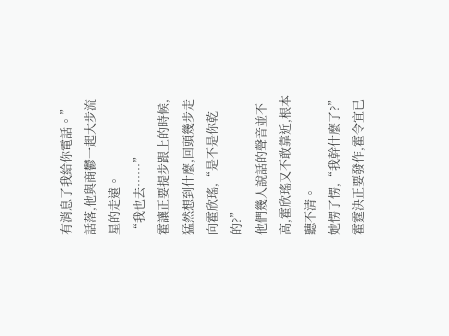有消息了我給你電話。”
話落,他與商鬱一起大步流星的走遠。
“我也去……”
霍讓正要提步跟上的時候,猛然想到什麼,回頭幾步走向霍欣瑤,“是不是你乾的?”
他們幾人說話的聲音並不高,霍欣瑤又不敢靠近,根本聽不清。
她愣了愣,“我幹什麼了?”
霍霆決正要發作,霍令宜已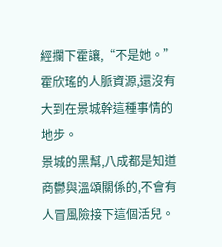經攔下霍讓,“不是她。”
霍欣瑤的人脈資源,還沒有大到在景城幹這種事情的地步。
景城的黑幫,八成都是知道商鬱與溫頌關係的,不會有人冒風險接下這個活兒。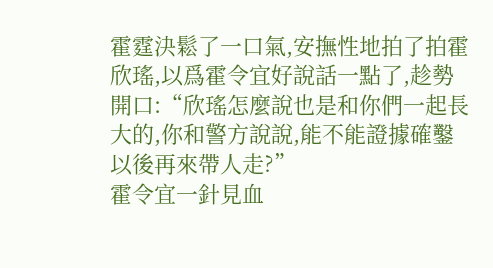霍霆決鬆了一口氣,安撫性地拍了拍霍欣瑤,以爲霍令宜好說話一點了,趁勢開口:“欣瑤怎麼說也是和你們一起長大的,你和警方說說,能不能證據確鑿以後再來帶人走?”
霍令宜一針見血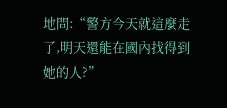地問:“警方今天就這麼走了,明天還能在國內找得到她的人?”